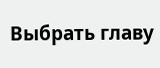Выбрать главу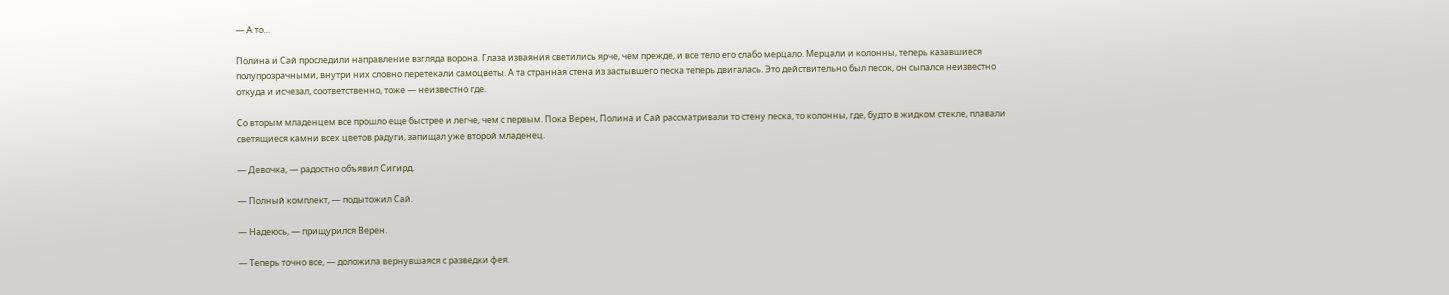— А то…

Полина и Сай проследили направление взгляда ворона. Глаза изваяния светились ярче, чем прежде, и все тело его слабо мерцало. Мерцали и колонны, теперь казавшиеся полупрозрачными, внутри них словно перетекали самоцветы. А та странная стена из застывшего песка теперь двигалась. Это действительно был песок, он сыпался неизвестно откуда и исчезал, соответственно, тоже — неизвестно где.

Со вторым младенцем все прошло еще быстрее и легче, чем с первым. Пока Верен, Полина и Сай рассматривали то стену песка, то колонны, где, будто в жидком стекле, плавали светящиеся камни всех цветов радуги, запищал уже второй младенец.

— Девочка, — радостно объявил Сигирд.

— Полный комплект, — подытожил Сай.

— Надеюсь, — прищурился Верен.

— Теперь точно все, — доложила вернувшаяся с разведки фея.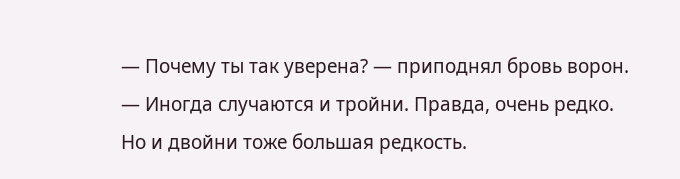— Почему ты так уверена? — приподнял бровь ворон. — Иногда случаются и тройни. Правда, очень редко. Но и двойни тоже большая редкость.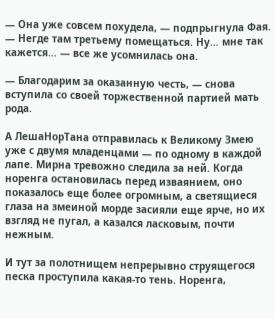— Она уже совсем похудела, — подпрыгнула Фая. — Негде там третьему помещаться. Ну… мне так кажется… — все же усомнилась она.

— Благодарим за оказанную честь, — снова вступила со своей торжественной партией мать рода.

А ЛешаНорТана отправилась к Великому Змею уже с двумя младенцами — по одному в каждой лапе. Мирна тревожно следила за ней. Когда норенга остановилась перед изваянием, оно показалось еще более огромным, а светящиеся глаза на змеиной морде засияли еще ярче, но их взгляд не пугал, а казался ласковым, почти нежным.

И тут за полотнищем непрерывно струящегося песка проступила какая-то тень. Норенга,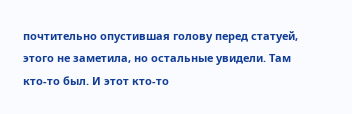почтительно опустившая голову перед статуей, этого не заметила, но остальные увидели. Там кто-то был. И этот кто-то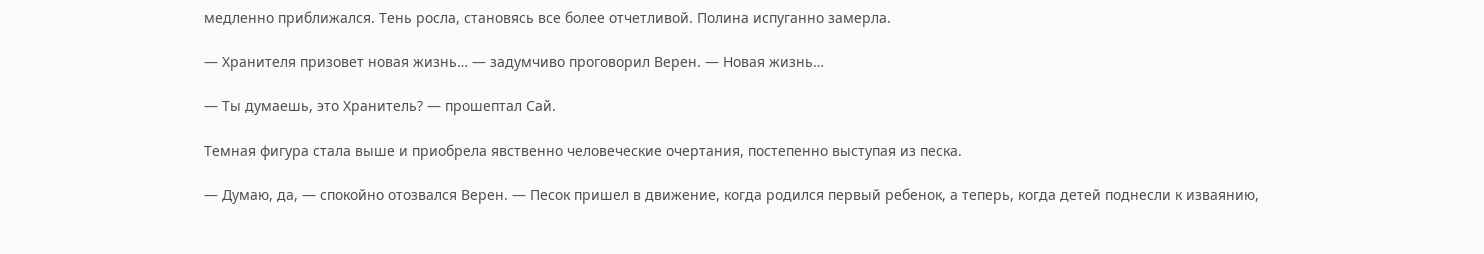медленно приближался. Тень росла, становясь все более отчетливой. Полина испуганно замерла.

— Хранителя призовет новая жизнь… — задумчиво проговорил Верен. — Новая жизнь…

— Ты думаешь, это Хранитель? — прошептал Сай.

Темная фигура стала выше и приобрела явственно человеческие очертания, постепенно выступая из песка.

— Думаю, да, — спокойно отозвался Верен. — Песок пришел в движение, когда родился первый ребенок, а теперь, когда детей поднесли к изваянию,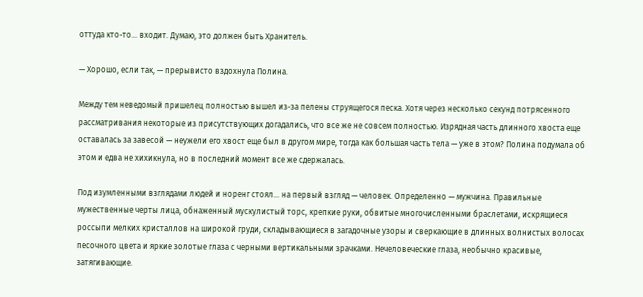оттуда кто-то… входит. Думаю, это должен быть Хранитель.

— Хорошо, если так, — прерывисто вздохнула Полина.

Между тем неведомый пришелец полностью вышел из-за пелены струящегося песка. Хотя через несколько секунд потрясенного рассматривания некоторые из присутствующих догадались, что все же не совсем полностью. Изрядная часть длинного хвоста еще оставалась за завесой — неужели его хвост еще был в другом мире, тогда как большая часть тела — уже в этом? Полина подумала об этом и едва не хихикнула, но в последний момент все же сдержалась.

Под изумленными взглядами людей и норенг стоял… на первый взгляд — человек. Определенно — мужчина. Правильные мужественные черты лица, обнаженный мускулистый торс, крепкие руки, обвитые многочисленными браслетами, искрящиеся россыпи мелких кристаллов на широкой груди, складывающиеся в загадочные узоры и сверкающие в длинных волнистых волосах песочного цвета и яркие золотые глаза с черными вертикальными зрачками. Нечеловеческие глаза, необычно красивые, затягивающие.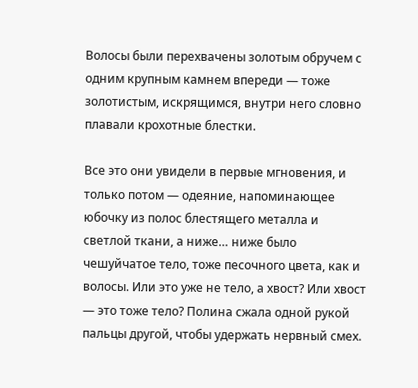Волосы были перехвачены золотым обручем с одним крупным камнем впереди — тоже золотистым, искрящимся, внутри него словно плавали крохотные блестки.

Все это они увидели в первые мгновения, и только потом — одеяние, напоминающее юбочку из полос блестящего металла и светлой ткани, а ниже… ниже было чешуйчатое тело, тоже песочного цвета, как и волосы. Или это уже не тело, а хвост? Или хвост — это тоже тело? Полина сжала одной рукой пальцы другой, чтобы удержать нервный смех.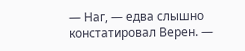— Наг, — едва слышно констатировал Верен. —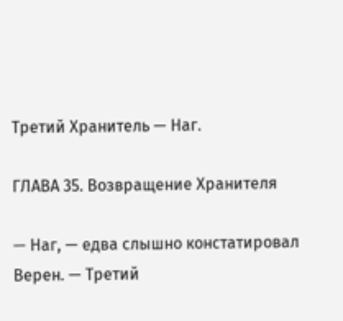Третий Хранитель — Наг.

ГЛАВА 35. Возвращение Хранителя

— Наг, — едва слышно констатировал Верен. — Третий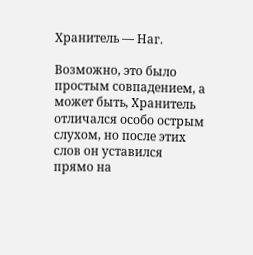Хранитель — Наг.

Возможно, это было простым совпадением, а может быть, Хранитель отличался особо острым слухом, но после этих слов он уставился прямо на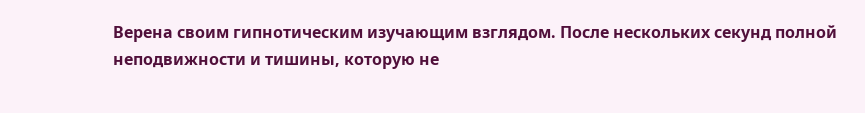Верена своим гипнотическим изучающим взглядом. После нескольких секунд полной неподвижности и тишины, которую не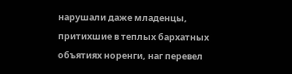нарушали даже младенцы, притихшие в теплых бархатных объятиях норенги, наг перевел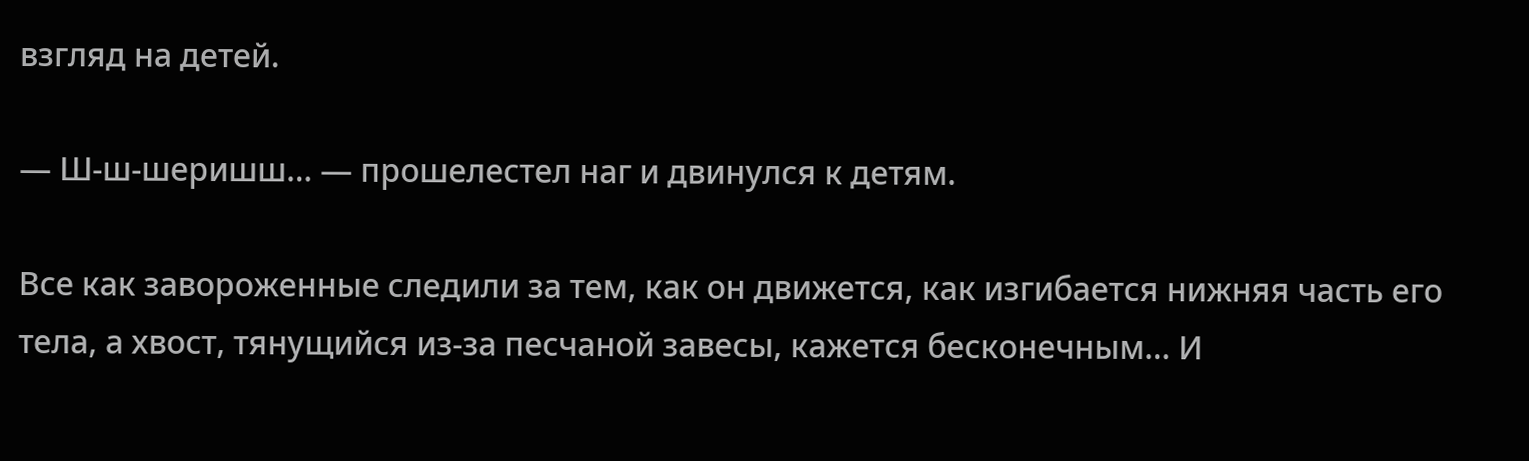взгляд на детей.

— Ш-ш-шеришш… — прошелестел наг и двинулся к детям.

Все как завороженные следили за тем, как он движется, как изгибается нижняя часть его тела, а хвост, тянущийся из-за песчаной завесы, кажется бесконечным… И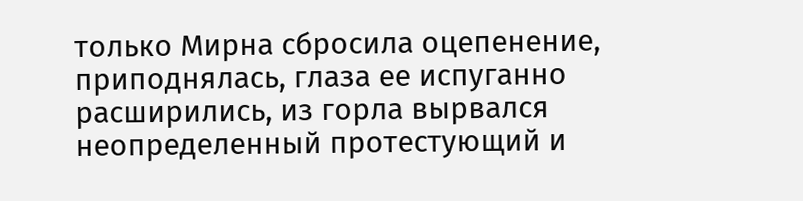только Мирна сбросила оцепенение, приподнялась, глаза ее испуганно расширились, из горла вырвался неопределенный протестующий и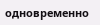одновременно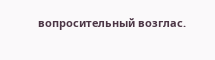вопросительный возглас.